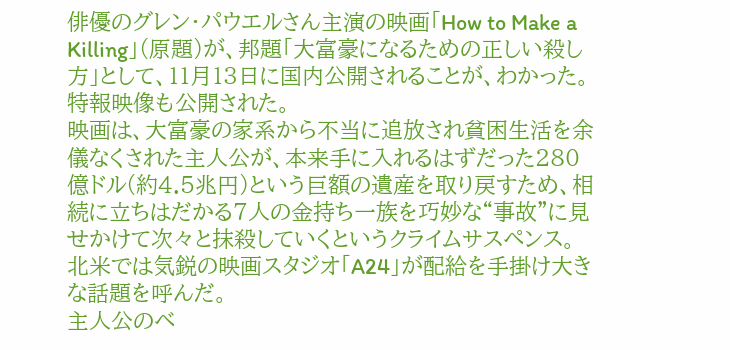俳優のグレン・パウエルさん主演の映画「How to Make a Killing」(原題)が、邦題「大富豪になるための正しい殺し方」として、11月13日に国内公開されることが、わかった。特報映像も公開された。
映画は、大富豪の家系から不当に追放され貧困生活を余儀なくされた主人公が、本来手に入れるはずだった280億ドル(約4.5兆円)という巨額の遺産を取り戻すため、相続に立ちはだかる7人の金持ち一族を巧妙な“事故”に見せかけて次々と抹殺していくというクライムサスペンス。北米では気鋭の映画スタジオ「A24」が配給を手掛け大きな話題を呼んだ。
主人公のベ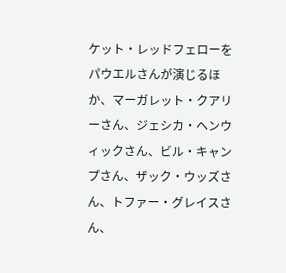ケット・レッドフェローをパウエルさんが演じるほか、マーガレット・クアリーさん、ジェシカ・ヘンウィックさん、ビル・キャンプさん、ザック・ウッズさん、トファー・グレイスさん、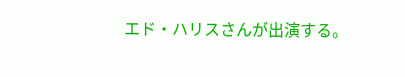エド・ハリスさんが出演する。